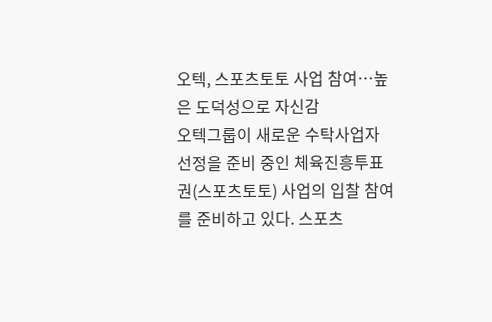오텍, 스포츠토토 사업 참여…높은 도덕성으로 자신감
오텍그룹이 새로운 수탁사업자 선정을 준비 중인 체육진흥투표권(스포츠토토) 사업의 입찰 참여를 준비하고 있다. 스포츠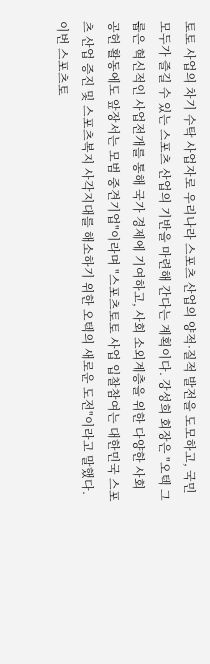토토 사업의 차기 수탁 사업자로 우리나라 스포츠 산업의 양적·질적 발전을 도모하고, 국민 모두가 즐길 수 있는 스포츠 산업의 기반을 마련해 간다는 계획이다. 강성희 회장은 "오텍 그룹은 혁신적인 사업전개를 통해 국가 경제에 기여하고, 사회 소외계층을 위한 다양한 사회 공헌 활동에도 앞장서는 모범 중견기업"이라며 "스포츠토토 사업 입찰참여는 대한민국 스포츠 산업 증진 및 스포츠복지 사각지대를 해소하기 위한 오텍의 새로운 도전"이라고 말했다. 이번 스포츠토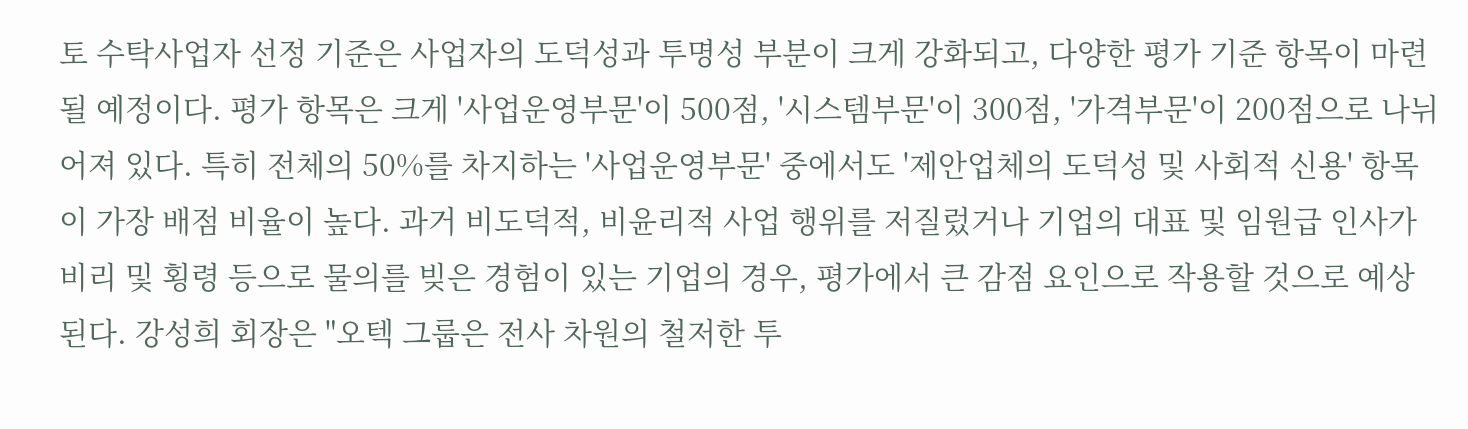토 수탁사업자 선정 기준은 사업자의 도덕성과 투명성 부분이 크게 강화되고, 다양한 평가 기준 항목이 마련될 예정이다. 평가 항목은 크게 '사업운영부문'이 500점, '시스템부문'이 300점, '가격부문'이 200점으로 나뉘어져 있다. 특히 전체의 50%를 차지하는 '사업운영부문' 중에서도 '제안업체의 도덕성 및 사회적 신용' 항목이 가장 배점 비율이 높다. 과거 비도덕적, 비윤리적 사업 행위를 저질렀거나 기업의 대표 및 임원급 인사가 비리 및 횡령 등으로 물의를 빚은 경험이 있는 기업의 경우, 평가에서 큰 감점 요인으로 작용할 것으로 예상된다. 강성희 회장은 "오텍 그룹은 전사 차원의 철저한 투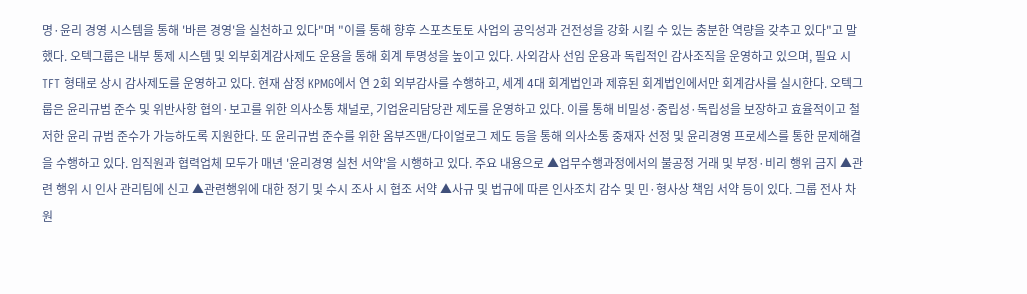명·윤리 경영 시스템을 통해 '바른 경영'을 실천하고 있다"며 "이를 통해 향후 스포츠토토 사업의 공익성과 건전성을 강화 시킬 수 있는 충분한 역량을 갖추고 있다"고 말했다. 오텍그룹은 내부 통제 시스템 및 외부회계감사제도 운용을 통해 회계 투명성을 높이고 있다. 사외감사 선임 운용과 독립적인 감사조직을 운영하고 있으며, 필요 시 TFT 형태로 상시 감사제도를 운영하고 있다. 현재 삼정 KPMG에서 연 2회 외부감사를 수행하고, 세계 4대 회계법인과 제휴된 회계법인에서만 회계감사를 실시한다. 오텍그룹은 윤리규범 준수 및 위반사항 협의·보고를 위한 의사소통 채널로, 기업윤리담당관 제도를 운영하고 있다. 이를 통해 비밀성·중립성·독립성을 보장하고 효율적이고 철저한 윤리 규범 준수가 가능하도록 지원한다. 또 윤리규범 준수를 위한 옴부즈맨/다이얼로그 제도 등을 통해 의사소통 중재자 선정 및 윤리경영 프로세스를 통한 문제해결을 수행하고 있다. 임직원과 협력업체 모두가 매년 '윤리경영 실천 서약'을 시행하고 있다. 주요 내용으로 ▲업무수행과정에서의 불공정 거래 및 부정·비리 행위 금지 ▲관련 행위 시 인사 관리팀에 신고 ▲관련행위에 대한 정기 및 수시 조사 시 협조 서약 ▲사규 및 법규에 따른 인사조치 감수 및 민·형사상 책임 서약 등이 있다. 그룹 전사 차원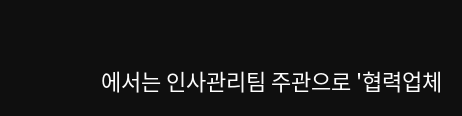에서는 인사관리팀 주관으로 '협력업체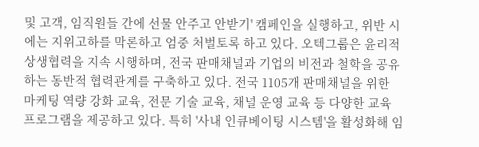및 고객, 임직원들 간에 선물 안주고 안받기' 캠페인을 실행하고, 위반 시에는 지위고하를 막론하고 엄중 처벌토록 하고 있다. 오텍그룹은 윤리적 상생협력을 지속 시행하며, 전국 판매채널과 기업의 비전과 철학을 공유하는 동반적 협력관계를 구축하고 있다. 전국 1105개 판매채널을 위한 마케팅 역량 강화 교육, 전문 기술 교육, 채널 운영 교육 등 다양한 교육 프로그램을 제공하고 있다. 특히 '사내 인큐베이팅 시스템'을 활성화해 임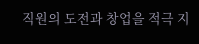직원의 도전과 창업을 적극 지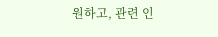원하고, 관련 인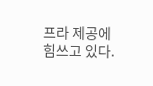프라 제공에 힘쓰고 있다.